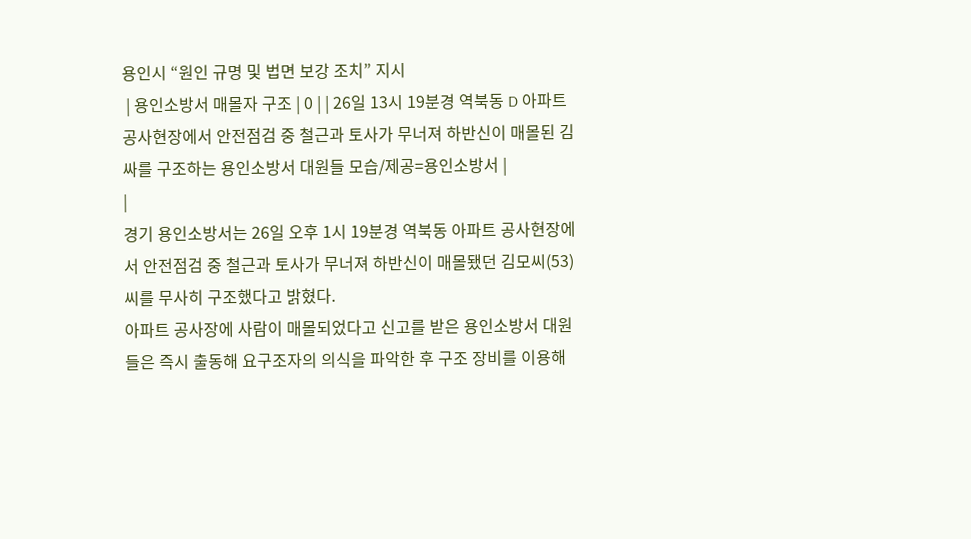용인시 “원인 규명 및 법면 보강 조치” 지시
 | 용인소방서 매몰자 구조 | 0 | | 26일 13시 19분경 역북동 D 아파트 공사현장에서 안전점검 중 철근과 토사가 무너져 하반신이 매몰된 김싸를 구조하는 용인소방서 대원들 모습/제공=용인소방서 |
|
경기 용인소방서는 26일 오후 1시 19분경 역북동 아파트 공사현장에서 안전점검 중 철근과 토사가 무너져 하반신이 매몰됐던 김모씨(53)씨를 무사히 구조했다고 밝혔다.
아파트 공사장에 사람이 매몰되었다고 신고를 받은 용인소방서 대원들은 즉시 출동해 요구조자의 의식을 파악한 후 구조 장비를 이용해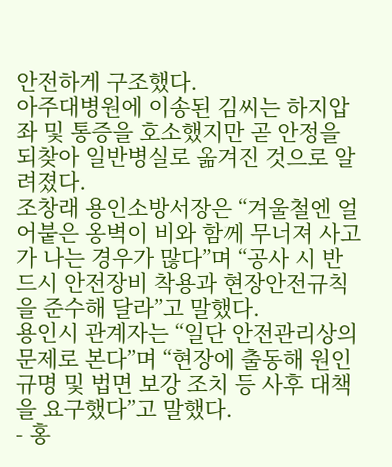안전하게 구조했다.
아주대병원에 이송된 김씨는 하지압좌 및 통증을 호소했지만 곧 안정을 되찾아 일반병실로 옮겨진 것으로 알려졌다.
조창래 용인소방서장은 “겨울철엔 얼어붙은 옹벽이 비와 함께 무너져 사고가 나는 경우가 많다”며 “공사 시 반드시 안전장비 착용과 현장안전규칙을 준수해 달라”고 말했다.
용인시 관계자는 “일단 안전관리상의 문제로 본다”며 “현장에 출동해 원인 규명 및 법면 보강 조치 등 사후 대책을 요구했다”고 말했다.
- 홍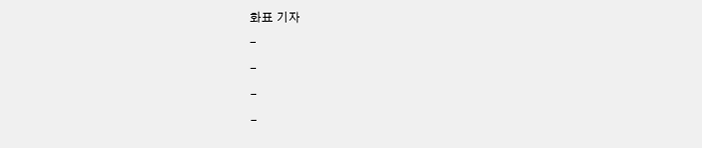화표 기자
-
-
-
-